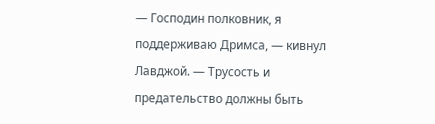— Господин полковник, я поддерживаю Дримса, — кивнул Лавджой. — Трусость и предательство должны быть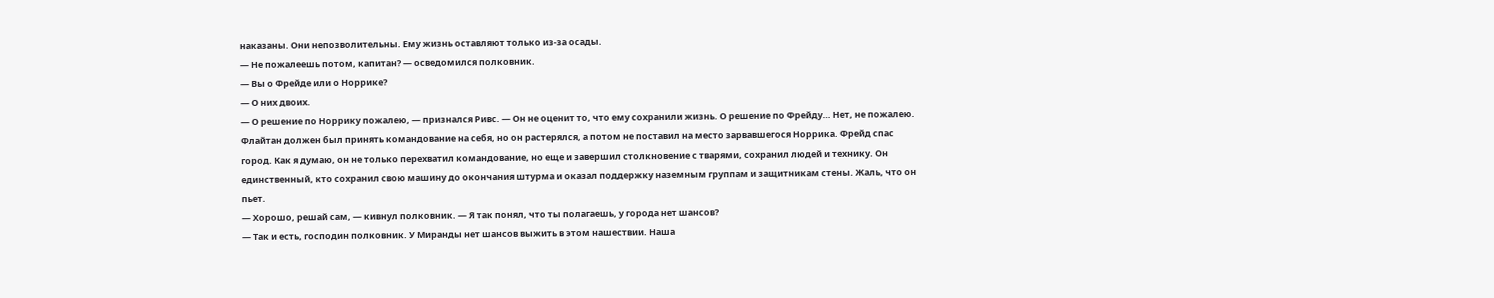наказаны. Они непозволительны. Ему жизнь оставляют только из-за осады.
— Не пожалеешь потом, капитан? — осведомился полковник.
— Вы о Фрейде или о Норрике?
— О них двоих.
— О решение по Норрику пожалею, — признался Ривс. — Он не оценит то, что ему сохранили жизнь. О решение по Фрейду… Нет, не пожалею. Флайтан должен был принять командование на себя, но он растерялся, а потом не поставил на место зарвавшегося Норрика. Фрейд спас город. Как я думаю, он не только перехватил командование, но еще и завершил столкновение с тварями, сохранил людей и технику. Он единственный, кто сохранил свою машину до окончания штурма и оказал поддержку наземным группам и защитникам стены. Жаль, что он пьет.
— Хорошо, решай сам, — кивнул полковник. — Я так понял, что ты полагаешь, у города нет шансов?
— Так и есть, господин полковник. У Миранды нет шансов выжить в этом нашествии. Наша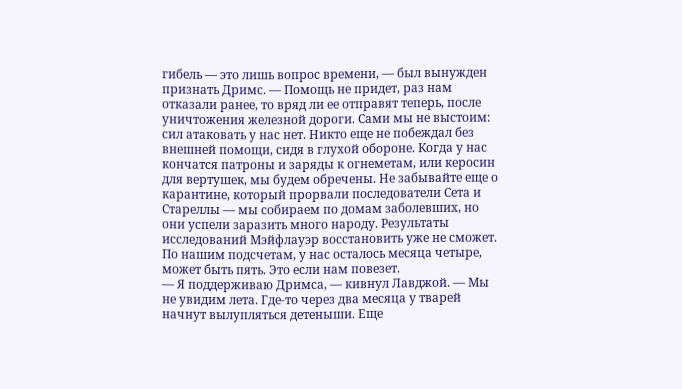гибель — это лишь вопрос времени, — был вынужден признать Дримс. — Помощь не придет, раз нам отказали ранее, то вряд ли ее отправят теперь, после уничтожения железной дороги. Сами мы не выстоим: сил атаковать у нас нет. Никто еще не побеждал без внешней помощи, сидя в глухой обороне. Когда у нас кончатся патроны и заряды к огнеметам, или керосин для вертушек, мы будем обречены. Не забывайте еще о карантине, который прорвали последователи Сета и Стареллы — мы собираем по домам заболевших, но они успели заразить много народу. Результаты исследований Мэйфлауэр восстановить уже не сможет. По нашим подсчетам, у нас осталось месяца четыре, может быть пять. Это если нам повезет.
— Я поддерживаю Дримса, — кивнул Лавджой. — Мы не увидим лета. Где-то через два месяца у тварей начнут вылупляться детеныши. Еще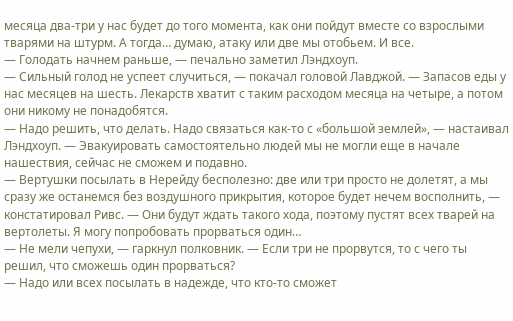месяца два-три у нас будет до того момента, как они пойдут вместе со взрослыми тварями на штурм. А тогда… думаю, атаку или две мы отобьем. И все.
— Голодать начнем раньше, — печально заметил Лэндхоуп.
— Сильный голод не успеет случиться, — покачал головой Лавджой. — Запасов еды у нас месяцев на шесть. Лекарств хватит с таким расходом месяца на четыре, а потом они никому не понадобятся.
— Надо решить, что делать. Надо связаться как-то с «большой землей», — настаивал Лэндхоуп. — Эвакуировать самостоятельно людей мы не могли еще в начале нашествия, сейчас не сможем и подавно.
— Вертушки посылать в Нерейду бесполезно: две или три просто не долетят, а мы сразу же останемся без воздушного прикрытия, которое будет нечем восполнить, — констатировал Ривс. — Они будут ждать такого хода, поэтому пустят всех тварей на вертолеты. Я могу попробовать прорваться один…
— Не мели чепухи, — гаркнул полковник. — Если три не прорвутся, то с чего ты решил, что сможешь один прорваться?
— Надо или всех посылать в надежде, что кто-то сможет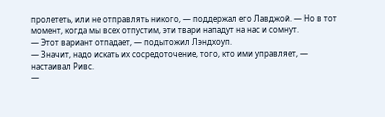пролететь, или не отправлять никого, — поддержал его Лавджой. — Но в тот момент, когда мы всех отпустим, эти твари нападут на нас и сомнут.
— Этот вариант отпадает, — подытожил Лэндхоуп.
— Значит, надо искать их сосредоточение, того, кто ими управляет, — настаивал Ривс.
—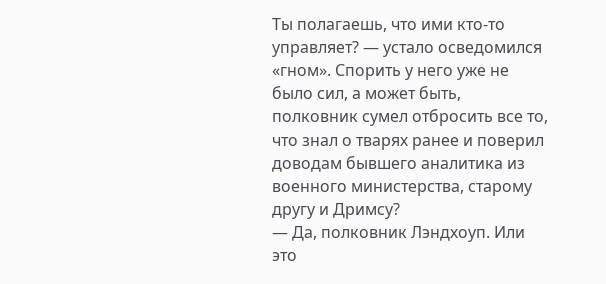Ты полагаешь, что ими кто-то управляет? — устало осведомился «гном». Спорить у него уже не было сил, а может быть, полковник сумел отбросить все то, что знал о тварях ранее и поверил доводам бывшего аналитика из военного министерства, старому другу и Дримсу?
— Да, полковник Лэндхоуп. Или это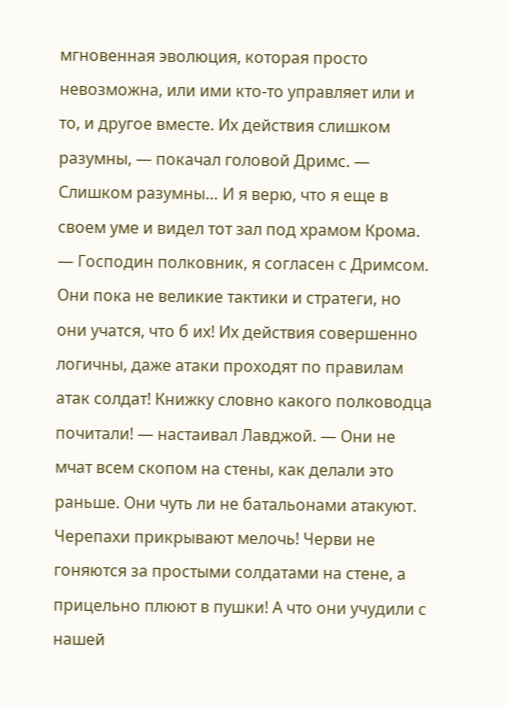мгновенная эволюция, которая просто невозможна, или ими кто-то управляет или и то, и другое вместе. Их действия слишком разумны, — покачал головой Дримс. — Слишком разумны… И я верю, что я еще в своем уме и видел тот зал под храмом Крома.
— Господин полковник, я согласен с Дримсом. Они пока не великие тактики и стратеги, но они учатся, что б их! Их действия совершенно логичны, даже атаки проходят по правилам атак солдат! Книжку словно какого полководца почитали! — настаивал Лавджой. — Они не мчат всем скопом на стены, как делали это раньше. Они чуть ли не батальонами атакуют. Черепахи прикрывают мелочь! Черви не гоняются за простыми солдатами на стене, а прицельно плюют в пушки! А что они учудили с нашей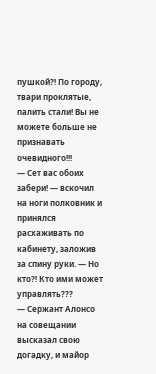пушкой?! По городу, твари проклятые, палить стали! Вы не можете больше не признавать очевидного!!!
— Сет вас обоих забери! — вскочил на ноги полковник и принялся расхаживать по кабинету, заложив за спину руки. — Но кто?! Кто ими может управлять???
— Сержант Алонсо на совещании высказал свою догадку, и майор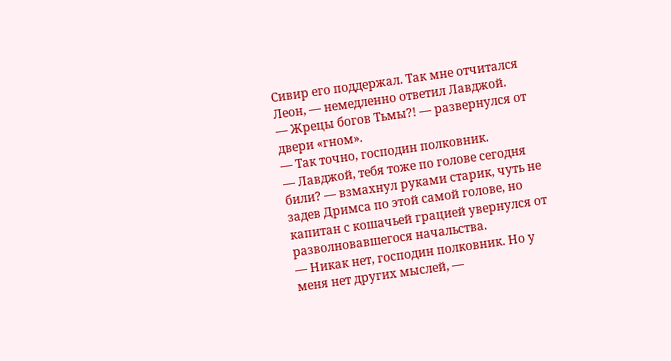Сивир его поддержал. Так мне отчитался Леон, — немедленно ответил Лавджой.
— Жрецы богов Тьмы?! — развернулся от двери «гном».
— Так точно, господин полковник.
— Лавджой, тебя тоже по голове сегодня били? — взмахнул руками старик, чуть не задев Дримса по этой самой голове, но капитан с кошачьей грацией увернулся от разволновавшегося начальства.
— Никак нет, господин полковник. Но у меня нет других мыслей, —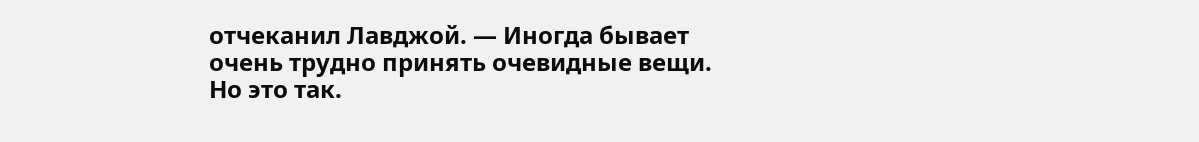отчеканил Лавджой. — Иногда бывает очень трудно принять очевидные вещи. Но это так.